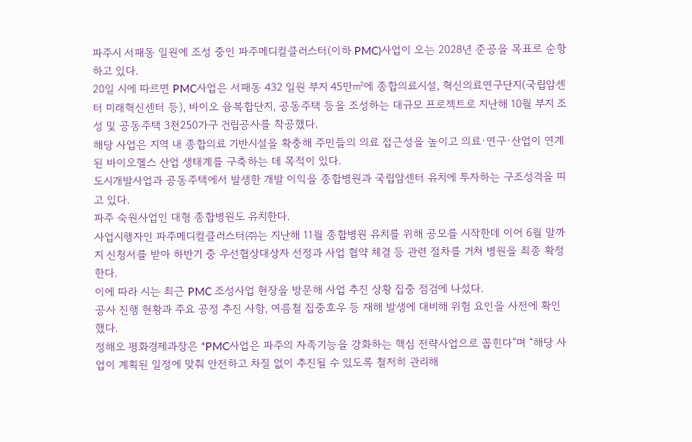파주시 서패동 일원에 조성 중인 파주메디컬클러스터(이하 PMC)사업이 오는 2028년 준공을 목표로 순항하고 있다.
20일 시에 따르면 PMC사업은 서패동 432 일원 부지 45만㎡에 종합의료시설, 혁신의료연구단지(국립암센터 미래혁신센터 등), 바이오 융복합단지, 공동주택 등을 조성하는 대규모 프로젝트로 지난해 10월 부지 조성 및 공동주택 3천250가구 건립공사를 착공했다.
해당 사업은 지역 내 종합의료 기반시설을 확충해 주민들의 의료 접근성을 높이고 의료·연구·산업이 연계된 바이오헬스 산업 생태계를 구축하는 데 목적이 있다.
도시개발사업과 공동주택에서 발생한 개발 이익을 종합병원과 국립암센터 유치에 투자하는 구조성격을 띠고 있다.
파주 숙원사업인 대형 종합병원도 유치한다.
사업시행자인 파주메디컬클러스터㈜는 지난해 11월 종합병원 유치를 위해 공모를 시작한데 이어 6월 말까지 신청서를 받아 하반기 중 우선협상대상자 선정과 사업 협약 체결 등 관련 절차를 거쳐 병원을 최종 확정한다.
이에 따라 시는 최근 PMC 조성사업 현장을 방문해 사업 추진 상황 집중 점검에 나섰다.
공사 진행 현황과 주요 공정 추진 사항, 여름철 집중호우 등 재해 발생에 대비해 위험 요인을 사전에 확인했다.
정해오 평화경제과장은 “PMC사업은 파주의 자족기능을 강화하는 핵심 전략사업으로 꼽힌다”며 “해당 사업이 계획된 일정에 맞춰 안전하고 차질 없이 추진될 수 있도록 철저히 관리해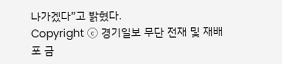나가겠다”고 밝혔다.
Copyright ⓒ 경기일보 무단 전재 및 재배포 금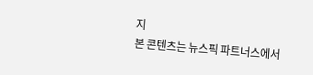지
본 콘텐츠는 뉴스픽 파트너스에서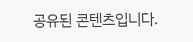공유된 콘텐츠입니다.